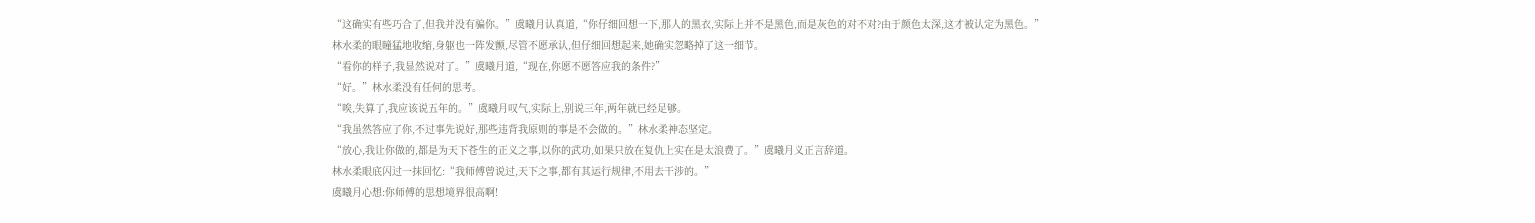“这确实有些巧合了,但我并没有骗你。”虞曦月认真道,“你仔细回想一下,那人的黑衣,实际上并不是黑色,而是灰色的对不对?由于颜色太深,这才被认定为黑色。”
林水柔的眼瞳猛地收缩,身躯也一阵发颤,尽管不愿承认,但仔细回想起来,她确实忽略掉了这一细节。
“看你的样子,我显然说对了。”虞曦月道,“现在,你愿不愿答应我的条件?”
“好。”林水柔没有任何的思考。
“唉,失算了,我应该说五年的。”虞曦月叹气,实际上,别说三年,两年就已经足够。
“我虽然答应了你,不过事先说好,那些违背我原则的事是不会做的。”林水柔神态坚定。
“放心,我让你做的,都是为天下苍生的正义之事,以你的武功,如果只放在复仇上实在是太浪费了。”虞曦月义正言辞道。
林水柔眼底闪过一抹回忆:“我师傅曾说过,天下之事,都有其运行规律,不用去干涉的。”
虞曦月心想:你师傅的思想境界很高啊!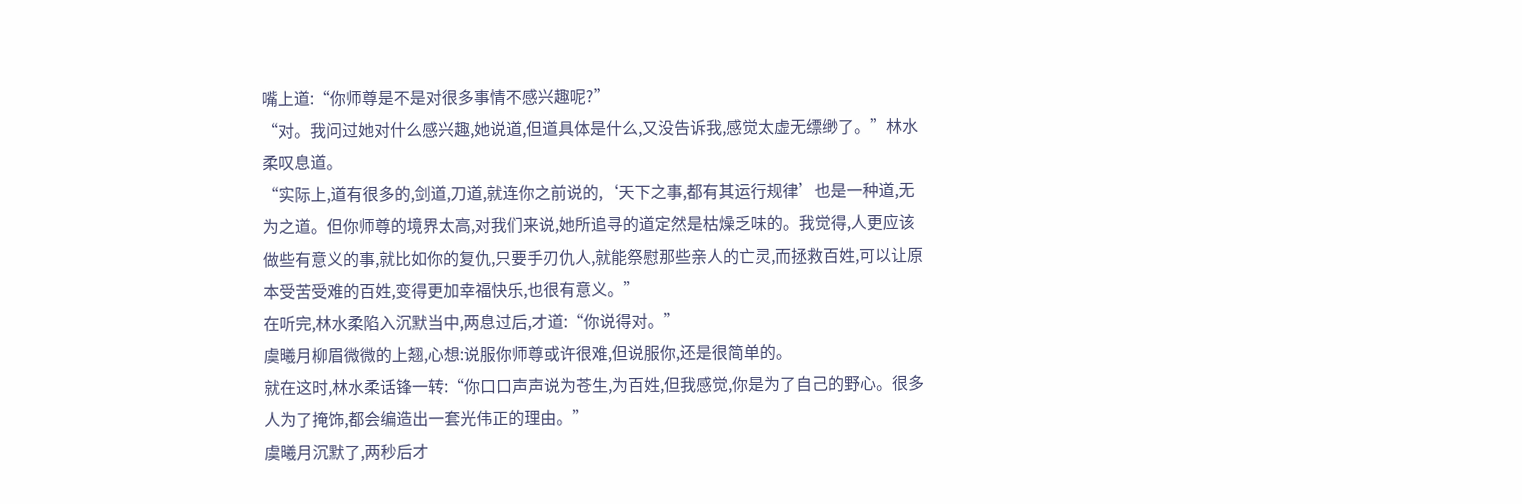嘴上道:“你师尊是不是对很多事情不感兴趣呢?”
“对。我问过她对什么感兴趣,她说道,但道具体是什么,又没告诉我,感觉太虚无缥缈了。”林水柔叹息道。
“实际上,道有很多的,剑道,刀道,就连你之前说的,‘天下之事,都有其运行规律’也是一种道,无为之道。但你师尊的境界太高,对我们来说,她所追寻的道定然是枯燥乏味的。我觉得,人更应该做些有意义的事,就比如你的复仇,只要手刃仇人,就能祭慰那些亲人的亡灵,而拯救百姓,可以让原本受苦受难的百姓,变得更加幸福快乐,也很有意义。”
在听完,林水柔陷入沉默当中,两息过后,才道:“你说得对。”
虞曦月柳眉微微的上翘,心想:说服你师尊或许很难,但说服你,还是很简单的。
就在这时,林水柔话锋一转:“你口口声声说为苍生,为百姓,但我感觉,你是为了自己的野心。很多人为了掩饰,都会编造出一套光伟正的理由。”
虞曦月沉默了,两秒后才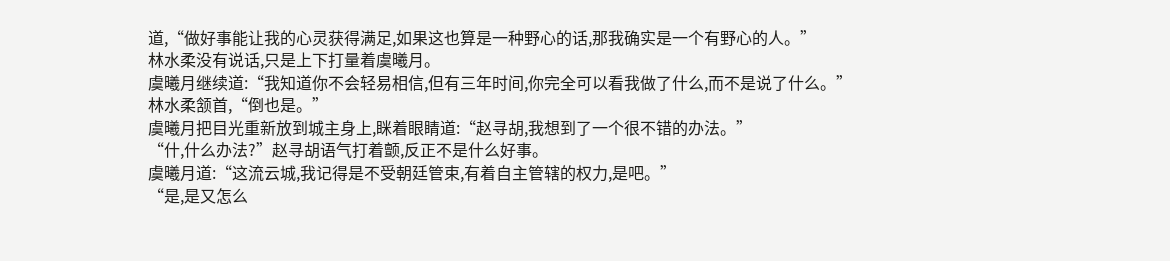道,“做好事能让我的心灵获得满足,如果这也算是一种野心的话,那我确实是一个有野心的人。”
林水柔没有说话,只是上下打量着虞曦月。
虞曦月继续道:“我知道你不会轻易相信,但有三年时间,你完全可以看我做了什么,而不是说了什么。”
林水柔颔首,“倒也是。”
虞曦月把目光重新放到城主身上,眯着眼睛道:“赵寻胡,我想到了一个很不错的办法。”
“什,什么办法?”赵寻胡语气打着颤,反正不是什么好事。
虞曦月道:“这流云城,我记得是不受朝廷管束,有着自主管辖的权力,是吧。”
“是,是又怎么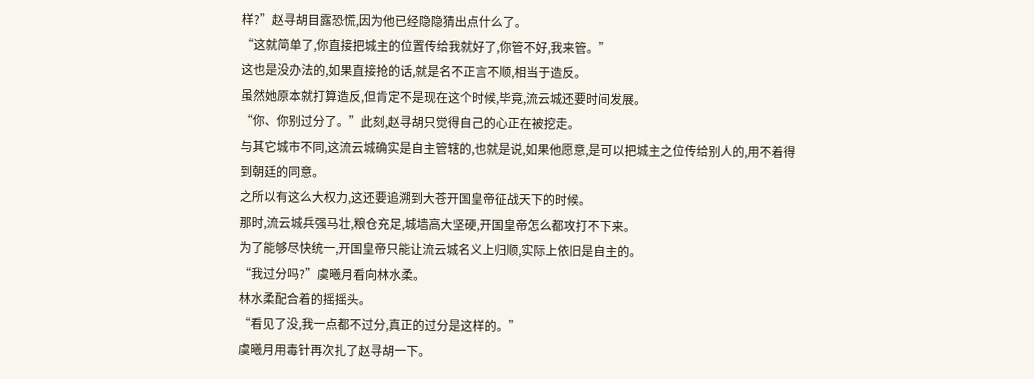样?”赵寻胡目露恐慌,因为他已经隐隐猜出点什么了。
“这就简单了,你直接把城主的位置传给我就好了,你管不好,我来管。”
这也是没办法的,如果直接抢的话,就是名不正言不顺,相当于造反。
虽然她原本就打算造反,但肯定不是现在这个时候,毕竟,流云城还要时间发展。
“你、你别过分了。”此刻,赵寻胡只觉得自己的心正在被挖走。
与其它城市不同,这流云城确实是自主管辖的,也就是说,如果他愿意,是可以把城主之位传给别人的,用不着得到朝廷的同意。
之所以有这么大权力,这还要追溯到大苍开国皇帝征战天下的时候。
那时,流云城兵强马壮,粮仓充足,城墙高大坚硬,开国皇帝怎么都攻打不下来。
为了能够尽快统一,开国皇帝只能让流云城名义上归顺,实际上依旧是自主的。
“我过分吗?”虞曦月看向林水柔。
林水柔配合着的摇摇头。
“看见了没,我一点都不过分,真正的过分是这样的。”
虞曦月用毒针再次扎了赵寻胡一下。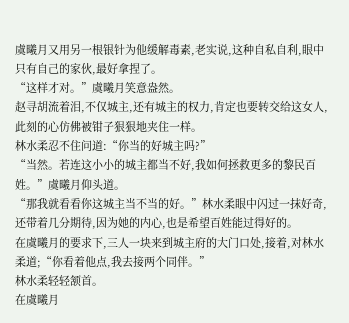虞曦月又用另一根银针为他缓解毒素,老实说,这种自私自利,眼中只有自己的家伙,最好拿捏了。
“这样才对。”虞曦月笑意盎然。
赵寻胡流着泪,不仅城主,还有城主的权力,肯定也要转交给这女人,此刻的心仿佛被钳子狠狠地夹住一样。
林水柔忍不住问道:“你当的好城主吗?”
“当然。若连这小小的城主都当不好,我如何拯救更多的黎民百姓。”虞曦月仰头道。
“那我就看看你这城主当不当的好。”林水柔眼中闪过一抹好奇,还带着几分期待,因为她的内心,也是希望百姓能过得好的。
在虞曦月的要求下,三人一块来到城主府的大门口处,接着,对林水柔道;“你看着他点,我去接两个同伴。”
林水柔轻轻颔首。
在虞曦月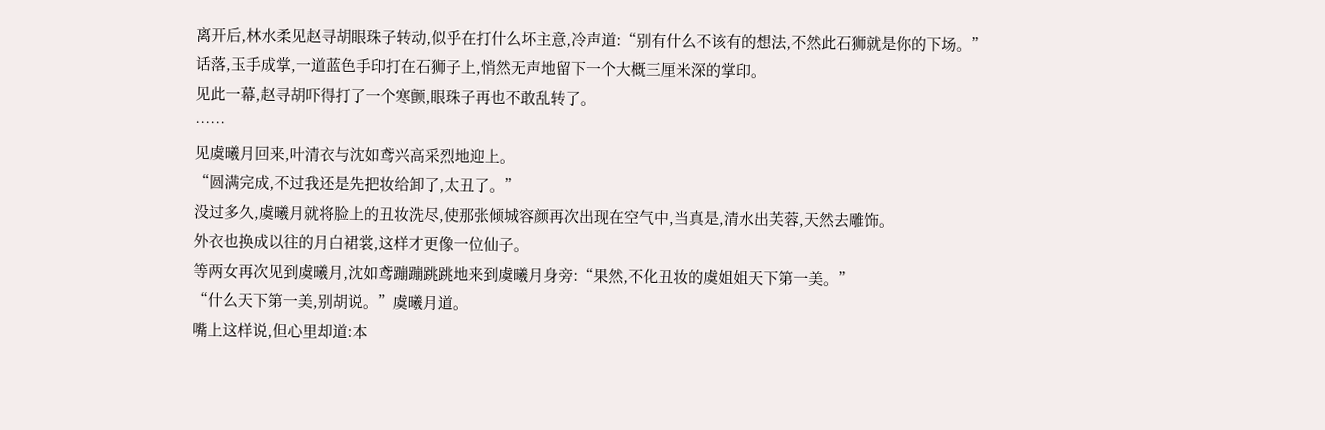离开后,林水柔见赵寻胡眼珠子转动,似乎在打什么坏主意,冷声道:“别有什么不该有的想法,不然此石狮就是你的下场。”
话落,玉手成掌,一道蓝色手印打在石狮子上,悄然无声地留下一个大概三厘米深的掌印。
见此一幕,赵寻胡吓得打了一个寒颤,眼珠子再也不敢乱转了。
……
见虞曦月回来,叶清衣与沈如鸢兴高采烈地迎上。
“圆满完成,不过我还是先把妆给卸了,太丑了。”
没过多久,虞曦月就将脸上的丑妆洗尽,使那张倾城容颜再次出现在空气中,当真是,清水出芙蓉,天然去雕饰。
外衣也换成以往的月白裙裳,这样才更像一位仙子。
等两女再次见到虞曦月,沈如鸢蹦蹦跳跳地来到虞曦月身旁:“果然,不化丑妆的虞姐姐天下第一美。”
“什么天下第一美,别胡说。”虞曦月道。
嘴上这样说,但心里却道:本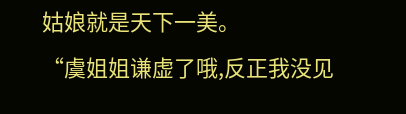姑娘就是天下一美。
“虞姐姐谦虚了哦,反正我没见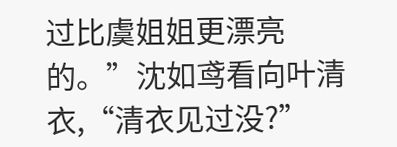过比虞姐姐更漂亮的。”沈如鸢看向叶清衣,“清衣见过没?”